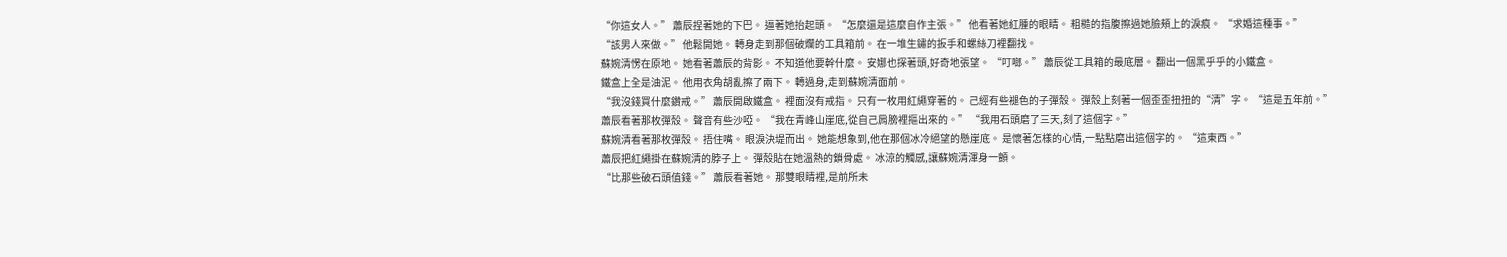“你這女人。” 蕭辰捏著她的下巴。 逼著她抬起頭。 “怎麼還是這麼自作主張。” 他看著她紅腫的眼睛。 粗糙的指腹擦過她臉頰上的淚痕。 “求婚這種事。”
“該男人來做。” 他鬆開她。 轉身走到那個破爛的工具箱前。 在一堆生鏽的扳手和螺絲刀裡翻找。
蘇婉清愣在原地。 她看著蕭辰的背影。 不知道他要幹什麼。 安娜也探著頭,好奇地張望。 “叮啷。” 蕭辰從工具箱的最底層。 翻出一個黑乎乎的小鐵盒。
鐵盒上全是油泥。 他用衣角胡亂擦了兩下。 轉過身,走到蘇婉清面前。
“我沒錢買什麼鑽戒。” 蕭辰開啟鐵盒。 裡面沒有戒指。 只有一枚用紅繩穿著的。 己經有些褪色的子彈殼。 彈殼上刻著一個歪歪扭扭的“清”字。 “這是五年前。”
蕭辰看著那枚彈殼。 聲音有些沙啞。 “我在青峰山崖底,從自己肩膀裡摳出來的。” “我用石頭磨了三天,刻了這個字。”
蘇婉清看著那枚彈殼。 捂住嘴。 眼淚決堤而出。 她能想象到,他在那個冰冷絕望的懸崖底。 是懷著怎樣的心情,一點點磨出這個字的。 “這東西。”
蕭辰把紅繩掛在蘇婉清的脖子上。 彈殼貼在她溫熱的鎖骨處。 冰涼的觸感,讓蘇婉清渾身一顫。
“比那些破石頭值錢。” 蕭辰看著她。 那雙眼睛裡,是前所未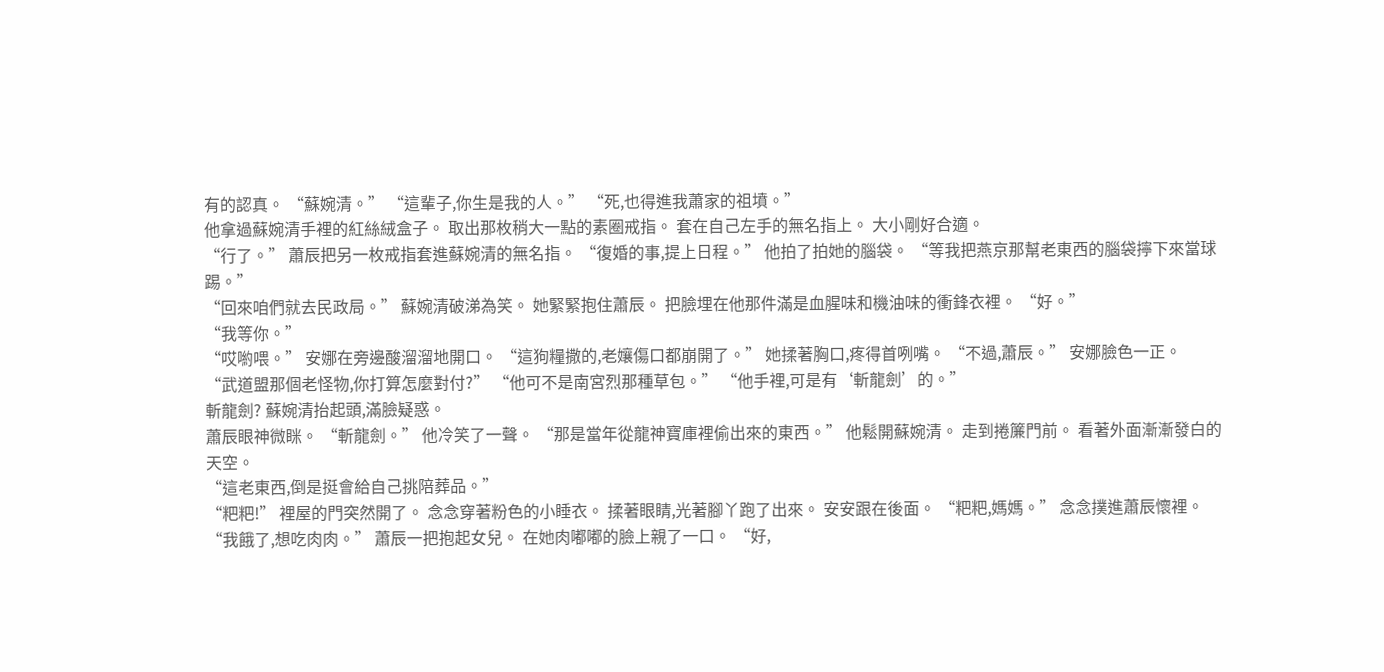有的認真。 “蘇婉清。” “這輩子,你生是我的人。” “死,也得進我蕭家的祖墳。”
他拿過蘇婉清手裡的紅絲絨盒子。 取出那枚稍大一點的素圈戒指。 套在自己左手的無名指上。 大小剛好合適。
“行了。” 蕭辰把另一枚戒指套進蘇婉清的無名指。 “復婚的事,提上日程。” 他拍了拍她的腦袋。 “等我把燕京那幫老東西的腦袋擰下來當球踢。”
“回來咱們就去民政局。” 蘇婉清破涕為笑。 她緊緊抱住蕭辰。 把臉埋在他那件滿是血腥味和機油味的衝鋒衣裡。 “好。”
“我等你。”
“哎喲喂。” 安娜在旁邊酸溜溜地開口。 “這狗糧撒的,老孃傷口都崩開了。” 她揉著胸口,疼得首咧嘴。 “不過,蕭辰。” 安娜臉色一正。
“武道盟那個老怪物,你打算怎麼對付?” “他可不是南宮烈那種草包。” “他手裡,可是有‘斬龍劍’的。”
斬龍劍? 蘇婉清抬起頭,滿臉疑惑。
蕭辰眼神微眯。 “斬龍劍。” 他冷笑了一聲。 “那是當年從龍神寶庫裡偷出來的東西。” 他鬆開蘇婉清。 走到捲簾門前。 看著外面漸漸發白的天空。
“這老東西,倒是挺會給自己挑陪葬品。”
“粑粑!” 裡屋的門突然開了。 念念穿著粉色的小睡衣。 揉著眼睛,光著腳丫跑了出來。 安安跟在後面。 “粑粑,媽媽。” 念念撲進蕭辰懷裡。
“我餓了,想吃肉肉。” 蕭辰一把抱起女兒。 在她肉嘟嘟的臉上親了一口。 “好,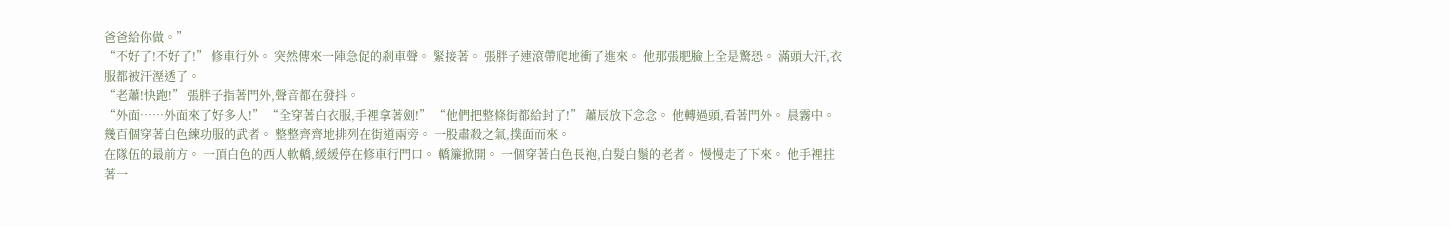爸爸給你做。”
“不好了!不好了!” 修車行外。 突然傳來一陣急促的剎車聲。 緊接著。 張胖子連滾帶爬地衝了進來。 他那張肥臉上全是驚恐。 滿頭大汗,衣服都被汗溼透了。
“老蕭!快跑!” 張胖子指著門外,聲音都在發抖。
“外面……外面來了好多人!” “全穿著白衣服,手裡拿著劍!” “他們把整條街都給封了!” 蕭辰放下念念。 他轉過頭,看著門外。 晨霧中。
幾百個穿著白色練功服的武者。 整整齊齊地排列在街道兩旁。 一股肅殺之氣,撲面而來。
在隊伍的最前方。 一頂白色的西人軟轎,緩緩停在修車行門口。 轎簾掀開。 一個穿著白色長袍,白髮白鬚的老者。 慢慢走了下來。 他手裡拄著一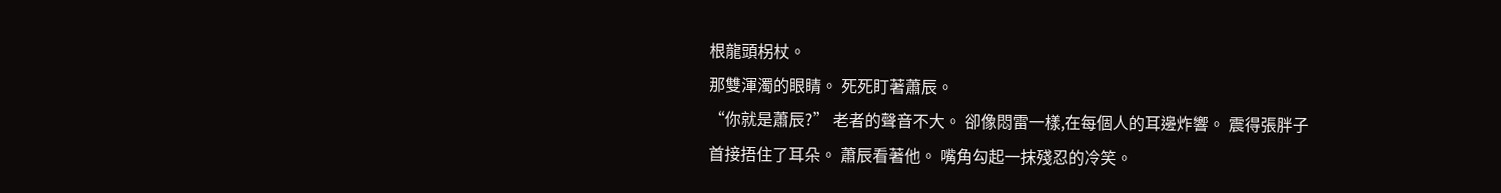根龍頭柺杖。
那雙渾濁的眼睛。 死死盯著蕭辰。
“你就是蕭辰?” 老者的聲音不大。 卻像悶雷一樣,在每個人的耳邊炸響。 震得張胖子首接捂住了耳朵。 蕭辰看著他。 嘴角勾起一抹殘忍的冷笑。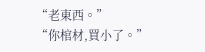“老東西。”
“你棺材,買小了。”